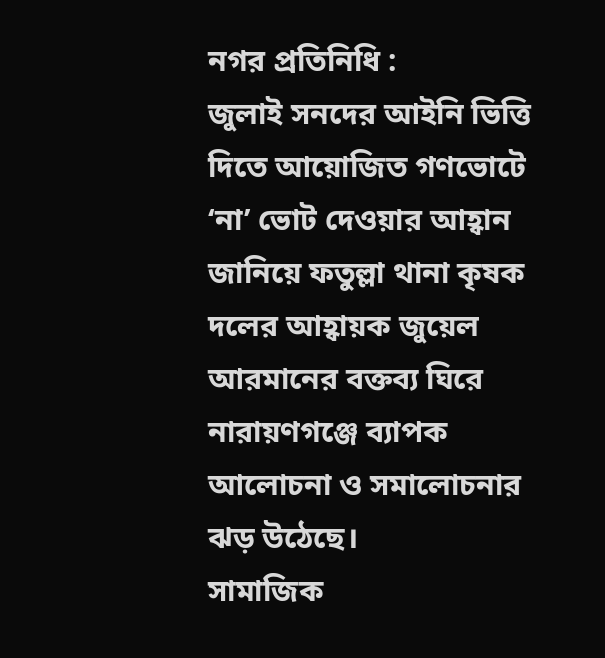নগর প্রতিনিধি :
জুলাই সনদের আইনি ভিত্তি দিতে আয়োজিত গণভোটে ‘না’ ভোট দেওয়ার আহ্বান জানিয়ে ফতুল্লা থানা কৃষক দলের আহ্বায়ক জুয়েল আরমানের বক্তব্য ঘিরে নারায়ণগঞ্জে ব্যাপক আলোচনা ও সমালোচনার ঝড় উঠেছে।
সামাজিক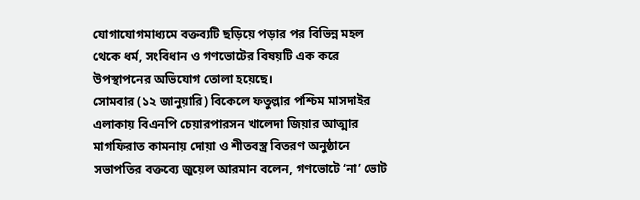যোগাযোগমাধ্যমে বক্তব্যটি ছড়িয়ে পড়ার পর বিভিন্ন মহল থেকে ধর্ম, সংবিধান ও গণভোটের বিষয়টি এক করে উপস্থাপনের অভিযোগ তোলা হয়েছে।
সোমবার (১২ জানুয়ারি) বিকেলে ফতুল্লার পশ্চিম মাসদাইর এলাকায় বিএনপি চেয়ারপারসন খালেদা জিয়ার আত্মার মাগফিরাত কামনায় দোয়া ও শীতবস্ত্র বিতরণ অনুষ্ঠানে সভাপতির বক্তব্যে জুয়েল আরমান বলেন, গণভোটে ‘না’ ভোট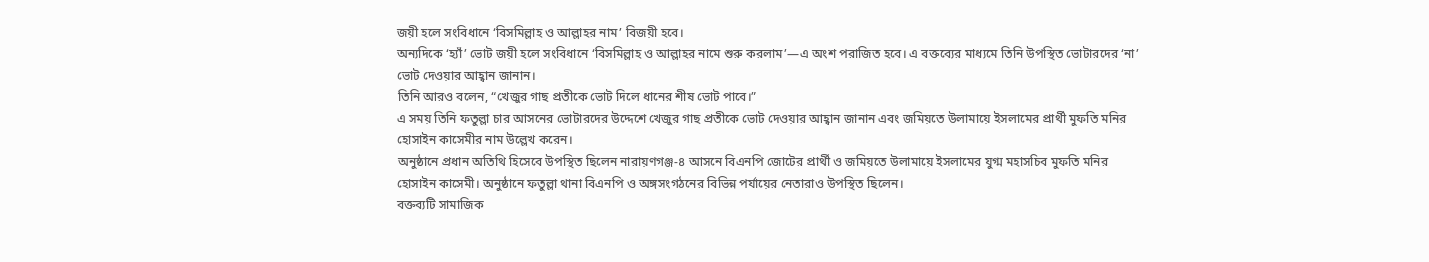জয়ী হলে সংবিধানে ‘বিসমিল্লাহ ও আল্লাহর নাম’ বিজয়ী হবে।
অন্যদিকে ‘হ্যাঁ’ ভোট জয়ী হলে সংবিধানে ‘বিসমিল্লাহ ও আল্লাহর নামে শুরু করলাম’—এ অংশ পরাজিত হবে। এ বক্তব্যের মাধ্যমে তিনি উপস্থিত ভোটারদের ‘না’ ভোট দেওয়ার আহ্বান জানান।
তিনি আরও বলেন, “খেজুর গাছ প্রতীকে ভোট দিলে ধানের শীষ ভোট পাবে।”
এ সময় তিনি ফতুল্লা চার আসনের ভোটারদের উদ্দেশে খেজুর গাছ প্রতীকে ভোট দেওয়ার আহ্বান জানান এবং জমিয়তে উলামায়ে ইসলামের প্রার্থী মুফতি মনির হোসাইন কাসেমীর নাম উল্লেখ করেন।
অনুষ্ঠানে প্রধান অতিথি হিসেবে উপস্থিত ছিলেন নারায়ণগঞ্জ-৪ আসনে বিএনপি জোটের প্রার্থী ও জমিয়তে উলামায়ে ইসলামের যুগ্ম মহাসচিব মুফতি মনির হোসাইন কাসেমী। অনুষ্ঠানে ফতুল্লা থানা বিএনপি ও অঙ্গসংগঠনের বিভিন্ন পর্যায়ের নেতারাও উপস্থিত ছিলেন।
বক্তব্যটি সামাজিক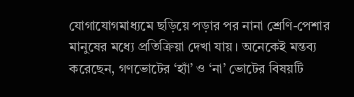যোগাযোগমাধ্যমে ছড়িয়ে পড়ার পর নানা শ্রেণি-পেশার মানুষের মধ্যে প্রতিক্রিয়া দেখা যায়। অনেকেই মন্তব্য করেছেন, গণভোটের ‘হ্যাঁ’ ও ‘না’ ভোটের বিষয়টি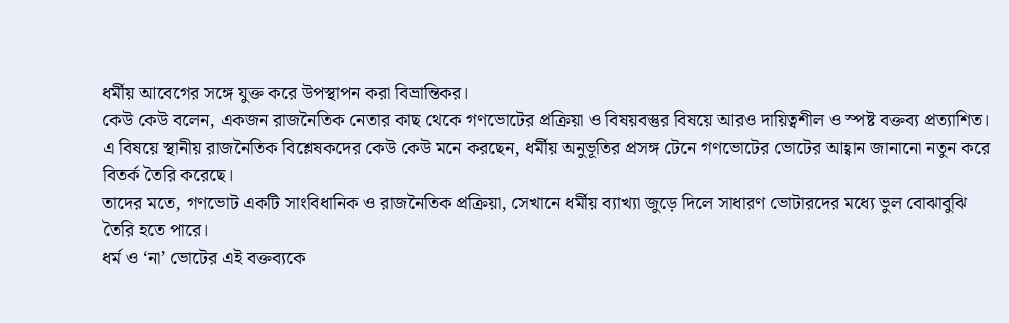ধর্মীয় আবেগের সঙ্গে যুক্ত করে উপস্থাপন করা বিভ্রান্তিকর।
কেউ কেউ বলেন, একজন রাজনৈতিক নেতার কাছ থেকে গণভোটের প্রক্রিয়া ও বিষয়বস্তুর বিষয়ে আরও দায়িত্বশীল ও স্পষ্ট বক্তব্য প্রত্যাশিত।
এ বিষয়ে স্থানীয় রাজনৈতিক বিশ্লেষকদের কেউ কেউ মনে করছেন, ধর্মীয় অনুভূতির প্রসঙ্গ টেনে গণভোটের ভোটের আহ্বান জানানো নতুন করে বিতর্ক তৈরি করেছে।
তাদের মতে, গণভোট একটি সাংবিধানিক ও রাজনৈতিক প্রক্রিয়া, সেখানে ধর্মীয় ব্যাখ্যা জুড়ে দিলে সাধারণ ভোটারদের মধ্যে ভুল বোঝাবুঝি তৈরি হতে পারে।
ধর্ম ও ‘না’ ভোটের এই বক্তব্যকে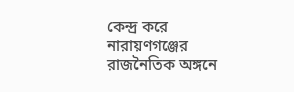কেন্দ্র করে নারায়ণগঞ্জের রাজনৈতিক অঙ্গনে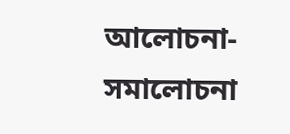আলোচনা-সমালোচনা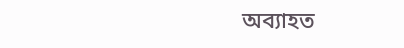অব্যাহত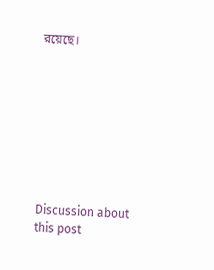রয়েছে।









Discussion about this post